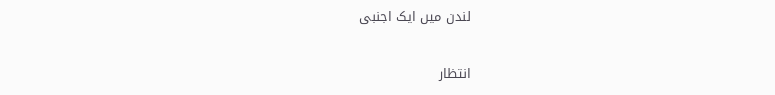لندن میں ایک اجنبی

انتظار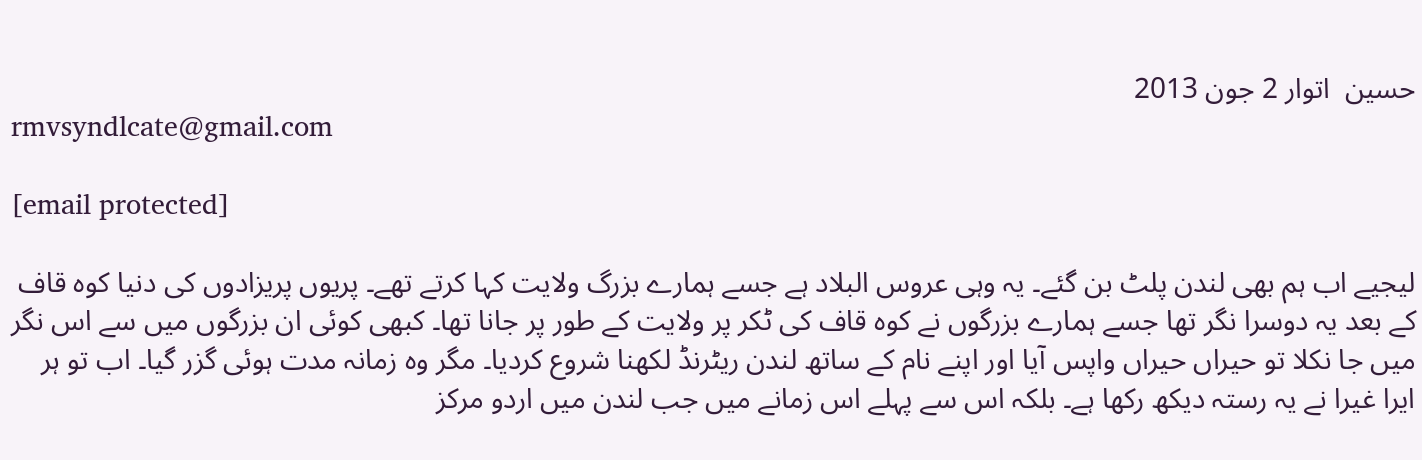حسین  اتوار 2 جون 2013
rmvsyndlcate@gmail.com

[email protected]

لیجیے اب ہم بھی لندن پلٹ بن گئے۔ یہ وہی عروس البلاد ہے جسے ہمارے بزرگ ولایت کہا کرتے تھے۔ پریوں پریزادوں کی دنیا کوہ قاف کے بعد یہ دوسرا نگر تھا جسے ہمارے بزرگوں نے کوہ قاف کی ٹکر پر ولایت کے طور پر جانا تھا۔ کبھی کوئی ان بزرگوں میں سے اس نگر میں جا نکلا تو حیراں حیراں واپس آیا اور اپنے نام کے ساتھ لندن ریٹرنڈ لکھنا شروع کردیا۔ مگر وہ زمانہ مدت ہوئی گزر گیا۔ اب تو ہر ایرا غیرا نے یہ رستہ دیکھ رکھا ہے۔ بلکہ اس سے پہلے اس زمانے میں جب لندن میں اردو مرکز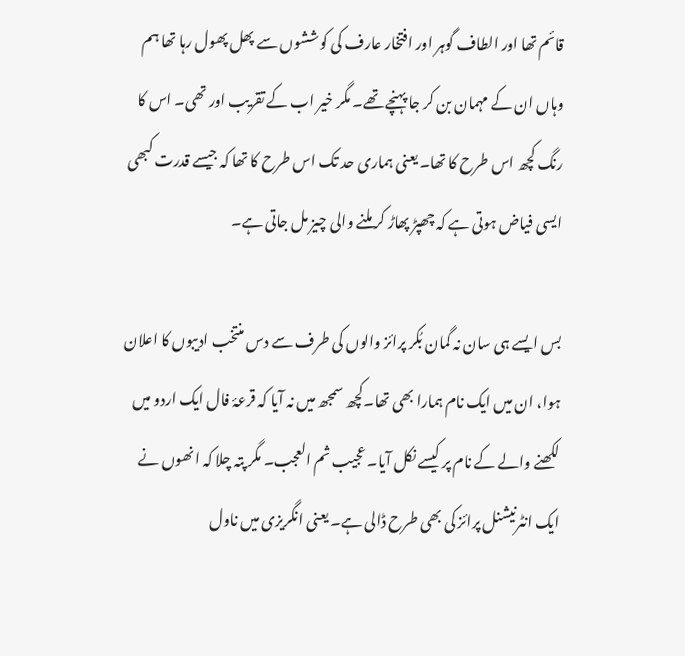قائم تھا اور الطاف گوہر اور افتخار عارف کی کوششوں سے پھل پھول رہا تھا ہم وہاں ان کے مہمان بن کر جا پہنچے تھے۔ مگر خیر اب کے تقریب اور تھی۔ اس کا رنگ کچھ اس طرح کا تھا۔ یعنی ہماری حد تک اس طرح کا تھا کہ جیسے قدرت کبھی ایسی فیاض ہوتی ہے کہ چھپڑ پھاڑ کر ملنے والی چیز مل جاتی ہے۔

بس ایسے ہی سان نہ گمان بُکر پرائز والوں کی طرف سے دس منتخب ادیبوں کا اعلان ہوا، ان میں ایک نام ہمارا بھی تھا۔کچھ سمجھ میں نہ آیا کہ قرعۂ فال ایک اردو میں لکھنے والے کے نام پر کیسے نکل آیا۔ عجیب ثم العجب۔ مگر پتہ چلا کہ انھوں نے ایک انٹرنیشنل پرائز کی بھی طرح ڈالی ہے۔ یعنی انگریزی میں ناول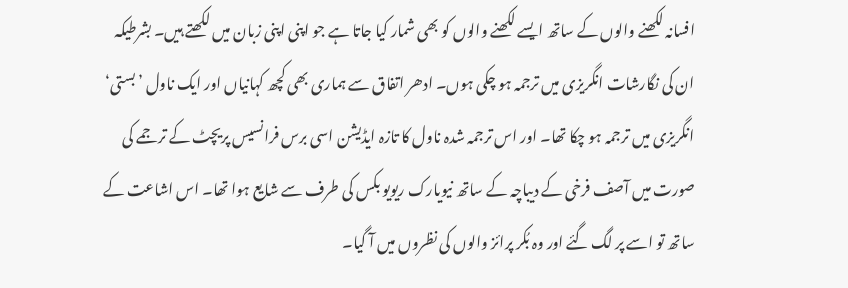افسانہ لکھنے والوں کے ساتھ ایسے لکھنے والوں کو بھی شمار کیا جاتا ہے جو اپنی اپنی زبان میں لکھتے ہیں۔ بشرطیکہ ان کی نگارشات انگریزی میں ترجمہ ہو چکی ہوں۔ ادھر اتفاق سے ہماری بھی کچھ کہانیاں اور ایک ناول ’بستی‘ انگریزی میں ترجمہ ہو چکا تھا۔ اور اس ترجمہ شدہ ناول کا تازہ ایڈیشن اسی برس فرانسیس پریچٹ کے ترجمے کی صورت میں آصف فرخی کے دیباچہ کے ساتھ نیویارک ریویو بکس کی طرف سے شایع ہوا تھا۔ اس اشاعت کے ساتھ تو اسے پر لگ گئے اور وہ بُکر پرائز والوں کی نظروں میں آ گیا۔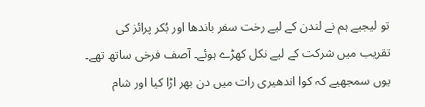تو لیجیے ہم نے لندن کے لیے رخت سفر باندھا اور بُکر پرائز کی تقریب میں شرکت کے لیے نکل کھڑے ہوئے۔ آصف فرخی ساتھ تھے۔ یوں سمجھیے کہ کوا اندھیری رات میں دن بھر اڑا کیا اور شام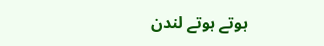ہوتے ہوتے لندن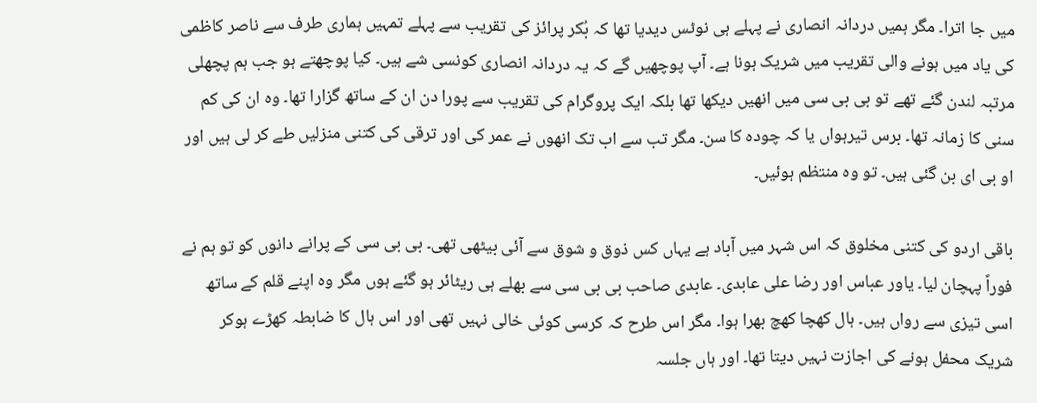میں جا اترا۔ مگر ہمیں دردانہ انصاری نے پہلے ہی نوٹس دیدیا تھا کہ بُکر پرائز کی تقریب سے پہلے تمہیں ہماری طرف سے ناصر کاظمی کی یاد میں ہونے والی تقریب میں شریک ہونا ہے۔ آپ پوچھیں گے کہ یہ دردانہ انصاری کونسی شے ہیں۔ کیا پوچھتے ہو جب ہم پچھلی مرتبہ لندن گئے تھے تو بی بی سی میں انھیں دیکھا تھا بلکہ ایک پروگرام کی تقریب سے پورا دن ان کے ساتھ گزارا تھا۔ وہ ان کی کم سنی کا زمانہ تھا۔ برس تیرہواں یا کہ چودہ کا سن۔ مگر تب سے اب تک انھوں نے عمر کی اور ترقی کی کتنی منزلیں طے کر لی ہیں اور او بی ای بن گئی ہیں۔ تو وہ منتظم ہوئیں۔

باقی اردو کی کتنی مخلوق کہ اس شہر میں آباد ہے یہاں کس ذوق و شوق سے آئی بیٹھی تھی۔ بی بی سی کے پرانے دانوں کو تو ہم نے فوراً پہچان لیا۔ یاور عباس اور رضا علی عابدی۔ عابدی صاحب بی بی سی سے بھلے ہی ریٹائر ہو گئے ہوں مگر وہ اپنے قلم کے ساتھ اسی تیزی سے رواں ہیں۔ ہال کھچا کھچ بھرا ہوا۔ مگر اس طرح کہ کرسی کوئی خالی نہیں تھی اور اس ہال کا ضابطہ کھڑے ہوکر شریک محفل ہونے کی اجازت نہیں دیتا تھا۔ اور ہاں جلسہ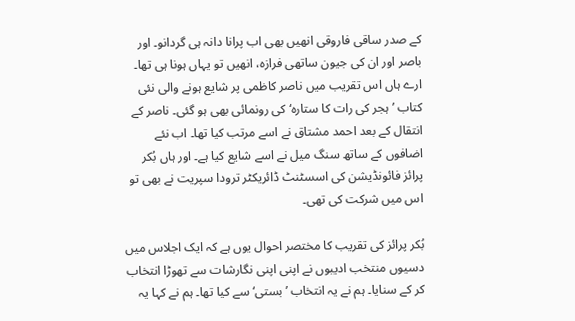کے صدر ساقی فاروقی انھیں بھی اب پرانا دانہ ہی گردانو۔ اور باصر اور ان کی جیون ساتھی فرازہ، انھیں تو یہاں ہونا ہی تھا۔ ارے ہاں اس تقریب میں ناصر کاظمی پر شایع ہونے والی نئی کتاب ’ہجر کی رات کا ستارہ‘ کی رونمائی بھی ہو گئی۔ ناصر کے انتقال کے بعد احمد مشتاق نے اسے مرتب کیا تھا۔ اب نئے اضافوں کے ساتھ سنگ میل نے اسے شایع کیا ہے۔ اور ہاں بُکر پرائز فائونڈیشن کی اسسٹنٹ ڈائریکٹر ترودا سپریت نے بھی تو اس میں شرکت کی تھی۔

بُکر پرائز کی تقریب کا مختصر احوال یوں ہے کہ ایک اجلاس میں دسیوں منتخب ادیبوں نے اپنی اپنی نگارشات سے تھوڑا انتخاب کر کے سنایا۔ ہم نے یہ انتخاب ’بستی‘ سے کیا تھا۔ ہم نے کہا یہ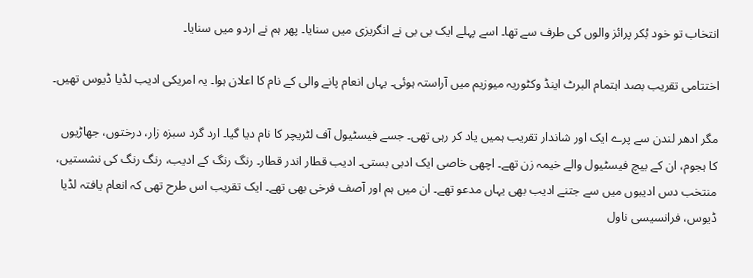انتخاب تو خود بُکر پرائز والوں کی طرف سے تھا۔ اسے پہلے ایک بی بی نے انگریزی میں سنایا۔ پھر ہم نے اردو میں سنایا۔

اختتامی تقریب بصد اہتمام البرٹ اینڈ وکٹوریہ میوزیم میں آراستہ ہوئی۔ یہاں انعام پانے والی کے نام کا اعلان ہوا۔ یہ امریکی ادیب لڈیا ڈیوس تھیں۔

مگر ادھر لندن سے پرے ایک اور شاندار تقریب ہمیں یاد کر رہی تھی۔ جسے فیسٹیول آف لٹریچر کا نام دیا گیا۔ ارد گرد سبزہ زار، درختوں، جھاڑیوں کا ہجوم، ان کے بیچ فیسٹیول والے خیمہ زن تھے۔ اچھی خاصی ایک ادبی بستی۔ ادیب قطار اندر قطار۔ رنگ رنگ کے ادیب، رنگ رنگ کی نشستیں، منتخب دس ادیبوں میں سے جتنے ادیب بھی یہاں مدعو تھے۔ ان میں ہم اور آصف فرخی بھی تھے۔ ایک تقریب اس طرح تھی کہ انعام یافتہ لڈیا ڈیوس، فرانسیسی ناول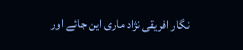نگار افریقی نژاد ماری این جائے اور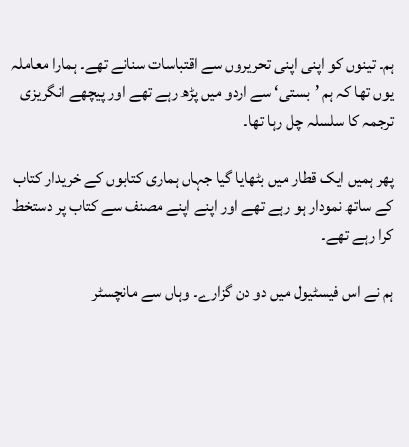ہم۔ تینوں کو اپنی اپنی تحریروں سے اقتباسات سنانے تھے۔ ہمارا معاملہ یوں تھا کہ ہم ’بستی‘ سے اردو میں پڑھ رہے تھے اور پیچھے انگریزی ترجمہ کا سلسلہ چل رہا تھا۔

پھر ہمیں ایک قطار میں بٹھایا گیا جہاں ہماری کتابوں کے خریدار کتاب کے ساتھ نمودار ہو رہے تھے اور اپنے اپنے مصنف سے کتاب پر دستخط کرا رہے تھے۔

ہم نے اس فیسٹیول میں دو دن گزارے۔ وہاں سے مانچسٹر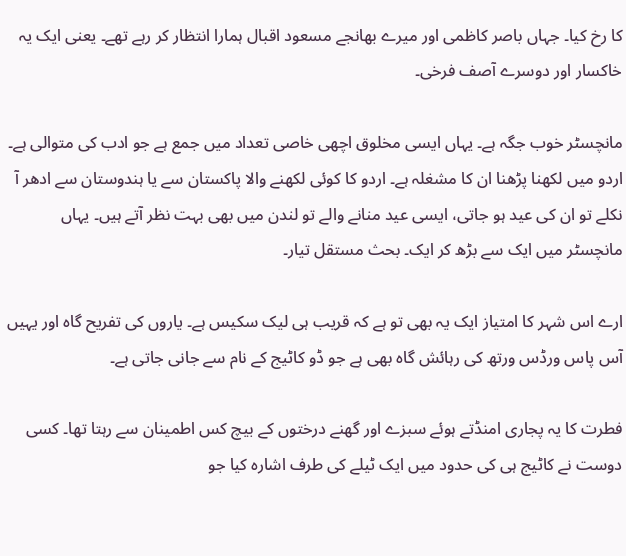کا رخ کیا۔ جہاں باصر کاظمی اور میرے بھانجے مسعود اقبال ہمارا انتظار کر رہے تھے۔ یعنی ایک یہ خاکسار اور دوسرے آصف فرخی۔

مانچسٹر خوب جگہ ہے۔ یہاں ایسی مخلوق اچھی خاصی تعداد میں جمع ہے جو ادب کی متوالی ہے۔ اردو میں لکھنا پڑھنا ان کا مشغلہ ہے۔ اردو کا کوئی لکھنے والا پاکستان سے یا ہندوستان سے ادھر آ نکلے تو ان کی عید ہو جاتی، ایسی عید منانے والے تو لندن میں بھی بہت نظر آتے ہیں۔ یہاں مانچسٹر میں ایک سے بڑھ کر ایک۔ بحث مستقل تیار۔

ارے اس شہر کا امتیاز ایک یہ بھی تو ہے کہ قریب ہی لیک سکیس ہے۔ یاروں کی تفریح گاہ اور یہیں آس پاس ورڈس ورتھ کی رہائش گاہ بھی ہے جو ڈو کاٹیج کے نام سے جانی جاتی ہے۔

فطرت کا یہ پجاری امنڈتے ہوئے سبزے اور گھنے درختوں کے بیچ کس اطمینان سے رہتا تھا۔ کسی دوست نے کاٹیج ہی کی حدود میں ایک ٹیلے کی طرف اشارہ کیا جو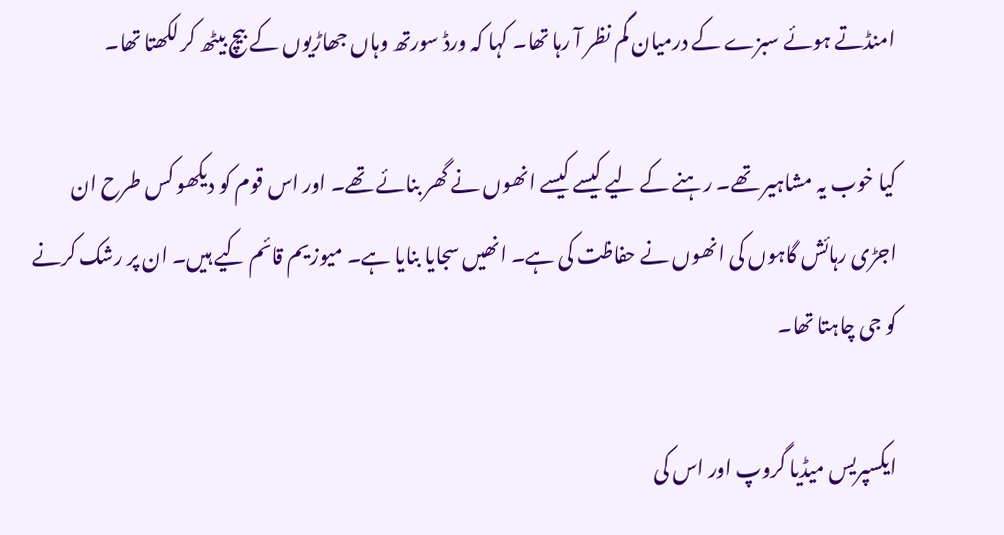امنڈتے ہوئے سبزے کے درمیان گم نظر آ رہا تھا۔ کہا کہ ورڈ سورتھ وہاں جھاڑیوں کے بیچ بیٹھ کر لکھتا تھا۔

کیا خوب یہ مشاہیر تھے۔ رہنے کے لیے کیسے کیسے انھوں نے گھر بنائے تھے۔ اور اس قوم کو دیکھو کس طرح ان اجڑی رہائش گاہوں کی انھوں نے حفاظت کی ہے۔ انھیں سجایا بنایا ہے۔ میوزیم قائم کیے ہیں۔ ان پر رشک کرنے کو جی چاہتا تھا۔

ایکسپریس میڈیا گروپ اور اس کی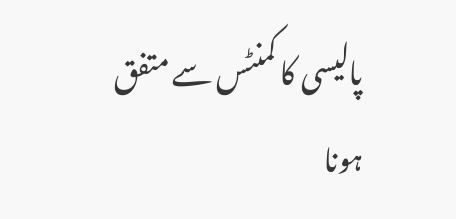پالیسی کا کمنٹس سے متفق ہونا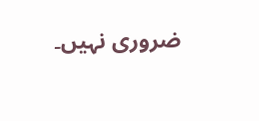ضروری نہیں۔